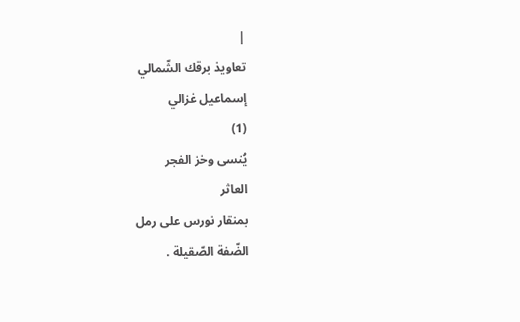|
تعاويذ برقك الشّمالي
إسماعيل غزالي
(1)
يُنسى وخز الفجر
العاثر
بمنقار نورس على رمل
الضّفة الصّقيلة .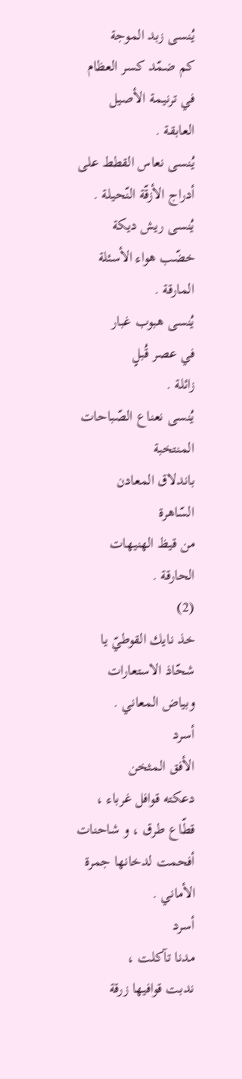يُنسى زبد الموجة
كم ضمّد كسر العظام
في ترنيمة الأصيل
العابقة .
يُنسى نعاس القطط على
أدراج الأزقّة النّحيلة .
يُنسى ريش ديكة
خضّب هواء الأسئلة
المارقة .
يُنسى هبوب غبار
في عصر قُبلٍ
زائلة .
يُنسى نعناع الصّباحات
المنتخبة
باندلاق المعادن
السّاهرة
من قيظ الهنيهات
الحارقة .
(2)
خذ نايك القوطيّ يا
شحّاذ الاستعارات
وبياض المعاني .
أسرد
الأفق المثخن
دعكته قوافل غرباء ،
قطّاع طرق ، و شاحنات
أفحمت لدخانها جمرة
الأماني .
أسرد
مدنا تآكلت ،
ندبت قوافيها زرقة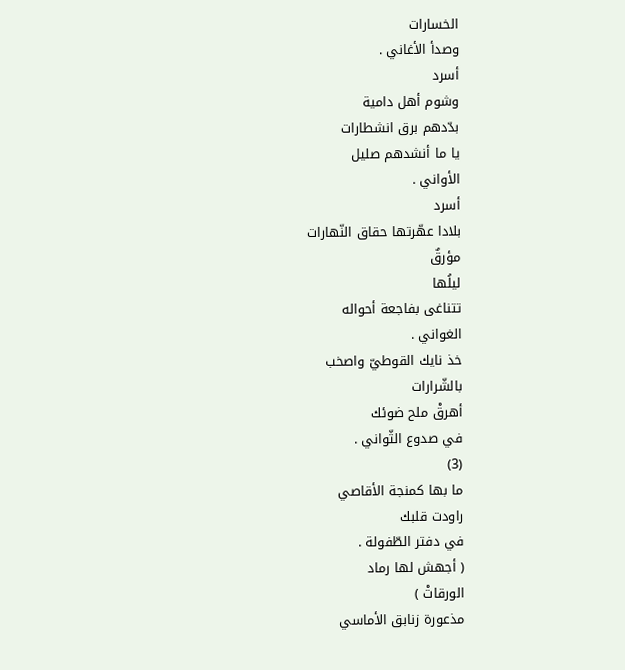الخسارات
وصدأ الأغاني .
أسرد
وشوم أهل دامية
بدّدهم برق انشطارات
يا ما أنشدهم صليل
الأواني .
أسرد
بلادا عهّرتها حقاق النّهارات
مؤرقٌ
ليلُها
تتناغى بفاجعة أحواله
الغواني .
خذ نايك القوطيّ واصخب
بالشّرارات
أهرقْ ملح ضوئك
في صدوع الثّواني .
(3)
ما بها كمنجة الأقاصي
راودت قلبك
في دفتر الطّفولة .
( أجهش لها رماد
الورقاتْ )
مذعورة زنابق الأماسي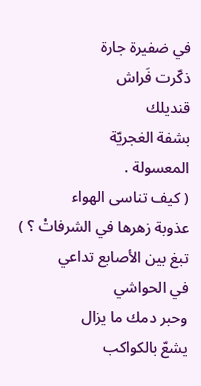في ضفيرة جارة
ذكّرت فَراش
قنديلك
بشفة الغجريّة
المعسولة .
( كيف تناسى الهواء
عذوبة زهرها في الشرفاتْ ؟ )
تبغ بين الأصابع تداعي
في الحواشي
وحبر دمك ما يزال
يشعّ بالكواكب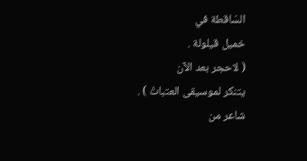السّاقطة في
خميل قيلولة .
( لاحجر بعد الآن
يتنكر لموسيقى العتباتْ ) .
شاعر من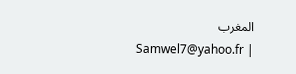المغرب
Samwel7@yahoo.fr |